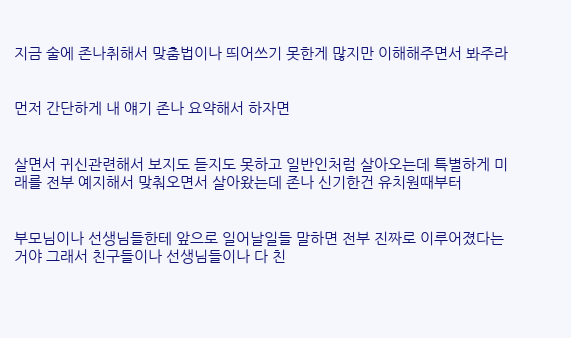지금 술에 존나취해서 맞춤법이나 띄어쓰기 못한게 많지만 이해해주면서 봐주라


먼저 간단하게 내 얘기 존나 요약해서 하자면


살면서 귀신관련해서 보지도 듣지도 못하고 일반인처럼 살아오는데 특별하게 미래를 전부 예지해서 맞춰오면서 살아왔는데 존나 신기한건 유치원때부터


부모님이나 선생님들한테 앞으로 일어날일들 말하면 전부 진짜로 이루어졌다는거야 그래서 친구들이나 선생님들이나 다 친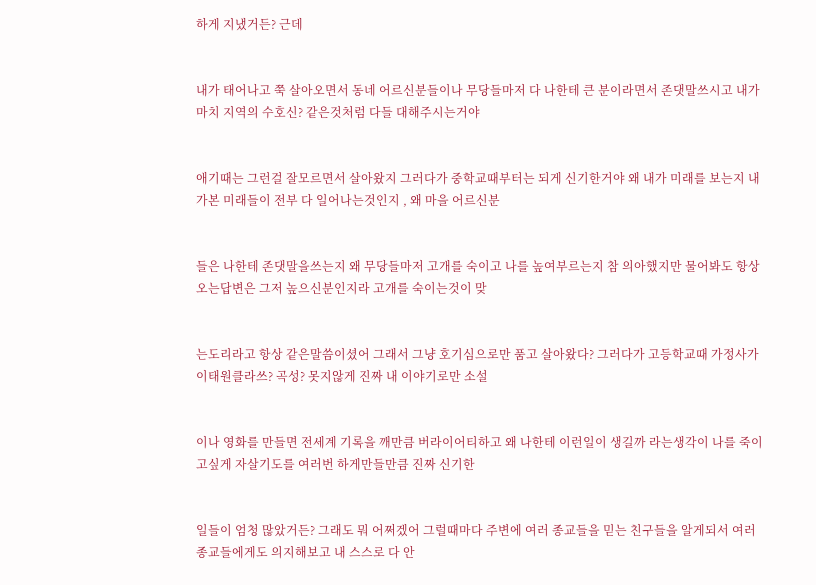하게 지냈거든? 근데


내가 태어나고 쭉 살아오면서 동네 어르신분들이나 무당들마저 다 나한테 큰 분이라면서 존댓말쓰시고 내가 마치 지역의 수호신? 같은것처럼 다들 대해주시는거야


애기때는 그런걸 잘모르면서 살아왔지 그러다가 중학교때부터는 되게 신기한거야 왜 내가 미래를 보는지 내가본 미래들이 전부 다 일어나는것인지 , 왜 마을 어르신분


들은 나한테 존댓말을쓰는지 왜 무당들마저 고개를 숙이고 나를 높여부르는지 참 의아했지만 물어봐도 항상 오는답변은 그저 높으신분인지라 고개를 숙이는것이 맞


는도리라고 항상 같은말씀이셨어 그래서 그냥 호기심으로만 품고 살아왔다? 그러다가 고등학교때 가정사가 이태원클라쓰? 곡성? 못지않게 진짜 내 이야기로만 소설


이나 영화를 만들면 전세계 기록을 깨만큼 버라이어티하고 왜 나한테 이런일이 생길까 라는생각이 나를 죽이고싶게 자살기도를 여러번 하게만들만큼 진짜 신기한


일들이 엄청 많았거든? 그래도 뭐 어쩌겠어 그럴때마다 주변에 여러 종교들을 믿는 친구들을 알게되서 여러 종교들에게도 의지해보고 내 스스로 다 안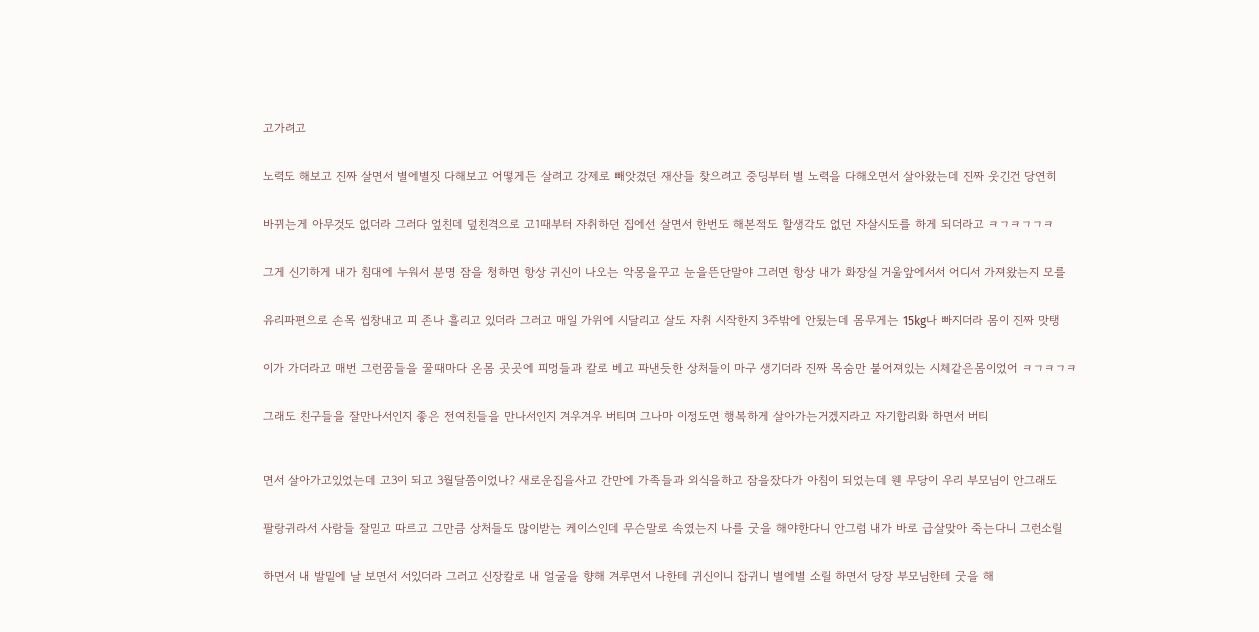고가려고


노력도 해보고 진짜 살면서 별에별짓 다해보고 어떻게든 살려고 강제로 빼앗겼던 재산들 찾으려고 중딩부터 별 노력을 다해오면서 살아왔는데 진짜 웃긴건 당연히


바뀌는게 아무것도 없더라 그러다 엎친데 덮친격으로 고1때부터 자취하던 집에선 살면서 한번도 해본적도 할생각도 없던 자살시도를 하게 되더라고 ㅋㄱㅋㄱㄱㅋ


그게 신기하게 내가 침대에 누워서 분명 잠을 청하면 항상 귀신이 나오는 악몽을꾸고 눈을뜬단말야 그러면 항상 내가 화장실 거울앞에서서 어디서 가져왔는지 모를


유리파편으로 손목 씹창내고 피 존나 흘리고 있더라 그러고 매일 가위에 시달리고 살도 자취 시작한지 3주밖에 안됬는데 몸무게는 15kg나 빠지더라 몸이 진짜 맛탱


이가 가더라고 매번 그런꿈들을 꿀때마다 온몸 곳곳에 피멍들과 칼로 베고 파낸듯한 상처들이 마구 생기더라 진짜 목숨만 붙어져있는 시체같은몸이었어 ㅋㄱㅋㄱㅋ


그래도 친구들을 잘만나서인지 좋은 전여친들을 만나서인지 겨우겨우 버티며 그나마 이정도면 행복하게 살아가는거겠지라고 자기합리화 하면서 버티



면서 살아가고있었는데 고3이 되고 3월달쯤이었나? 새로운집을사고 간만에 가족들과 외식을하고 잠을잤다가 아침이 되었는데 웬 무당이 우리 부모님이 안그래도


팔랑귀라서 사람들 잘믿고 따르고 그만큼 상처들도 많이받는 케이스인데 무슨말로 속였는지 나를 굿을 해야한다니 안그럼 내가 바로 급살맞아 죽는다니 그런소릴


하면서 내 발밑에 날 보면서 서있더라 그러고 신장칼로 내 얼굴을 향해 겨루면서 나한테 귀신이니 잡귀니 별에별 소릴 하면서 당장 부모님한테 굿을 해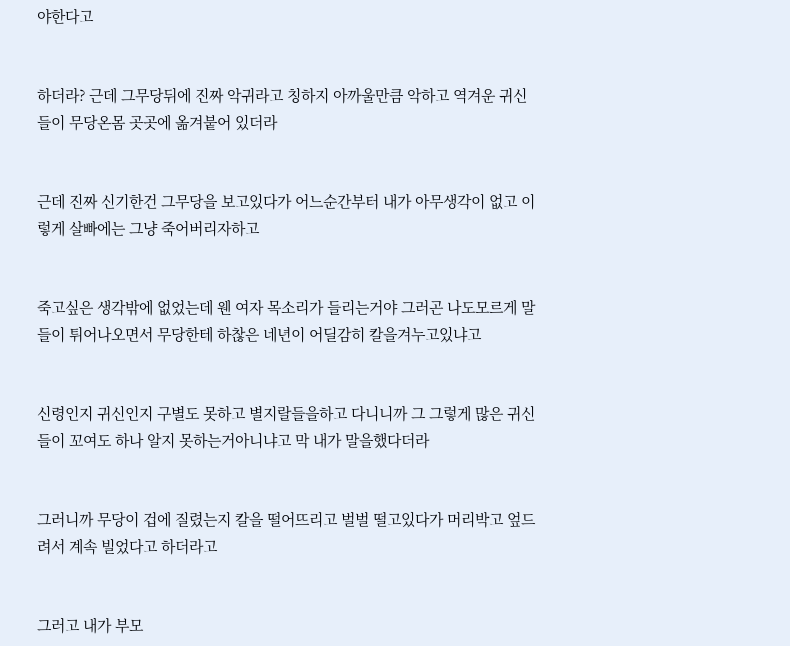야한다고


하더라? 근데 그무당뒤에 진짜 악귀라고 칭하지 아까울만큼 악하고 역겨운 귀신들이 무당온몸 곳곳에 옮겨붙어 있더라


근데 진짜 신기한건 그무당을 보고있다가 어느순간부터 내가 아무생각이 없고 이렇게 살빠에는 그냥 죽어버리자하고


죽고싶은 생각밖에 없었는데 웬 여자 목소리가 들리는거야 그러곤 나도모르게 말들이 튀어나오면서 무당한테 하찮은 네년이 어딜감히 칼을겨누고있냐고


신령인지 귀신인지 구별도 못하고 별지랄들을하고 다니니까 그 그렇게 많은 귀신들이 꼬여도 하나 알지 못하는거아니냐고 막 내가 말을했다더라


그러니까 무당이 겁에 질렸는지 칼을 떨어뜨리고 벌벌 떨고있다가 머리박고 엎드려서 계속 빌었다고 하더라고


그러고 내가 부모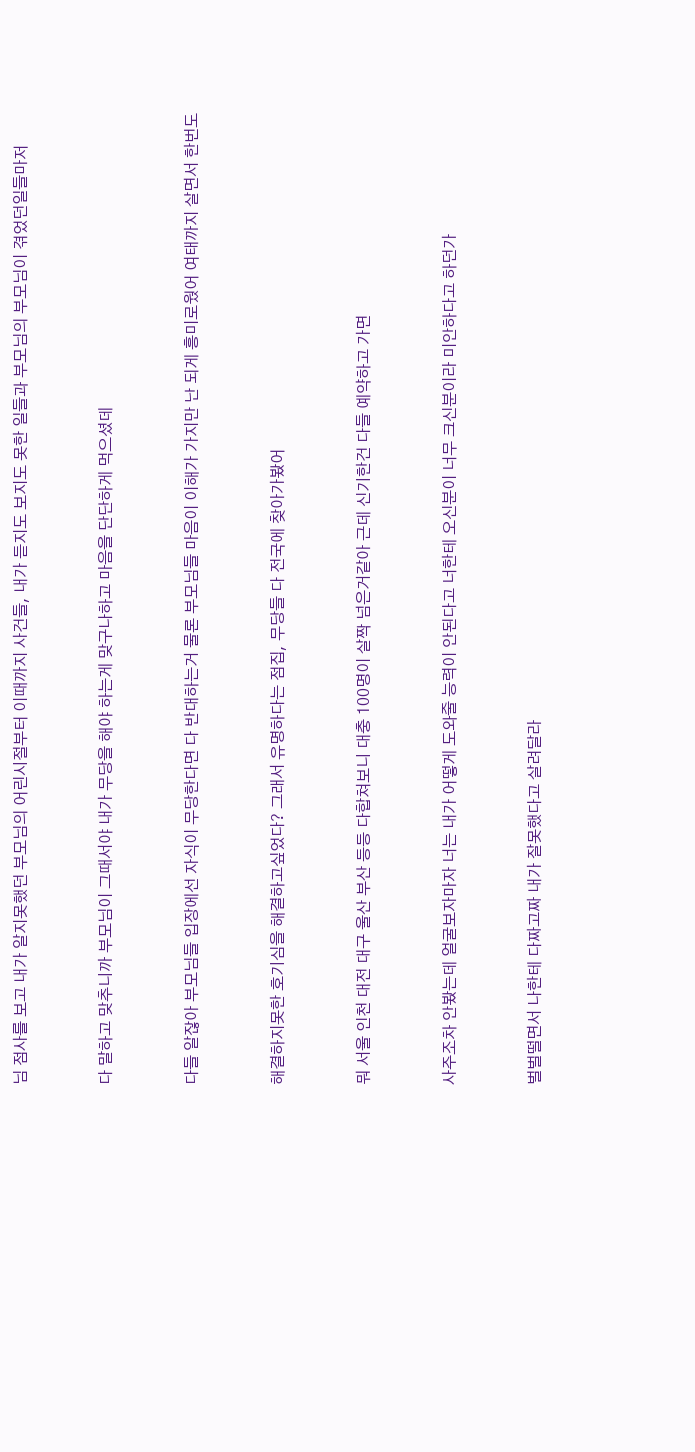님 점사를 보고 내가 알지못했던 부모님의 어린시절부터 이때까지 사건들, 내가 듣지도 보지도 못한 일들과 부모님의 부모님이 겪었던일들마저


다 말하고 맞추니까 부모님이 그때서야 내가 무당을 해야 하는게 맞구나하고 마음을 단단하게 먹으셨데


다들 알잖아 부모님들 입장에선 자식이 무당한다면 다 반대하는거 물론 부모님들 마음이 이해가 가지만 난 되게 흥미로웠어 여태까지 살면서 한번도


해결하지못한 호기심을 해결하고싶었다? 그래서 유명하다는 점집, 무당들 다 전국에 찾아가봤어


뭐 서울 인천 대전 대구 울산 부산 등등 다합쳐보니 대충 100명이 살짝 넘은거같아 근데 신기한건 다들 예약하고 가면


사주조차 안봤는데 얼굴보자마자 너는 내가 어떻게 도와줄 능력이 안된다고 너한테 오신분이 너무 크신분이라 미안하다고 하던가


벌벌떨면서 나한테 다짜고짜 내가 잘못했다고 살려달라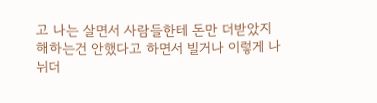고 나는 살면서 사람들한테 돈만 더받았지 해하는건 안했다고 하면서 빌거나 이렇게 나뉘더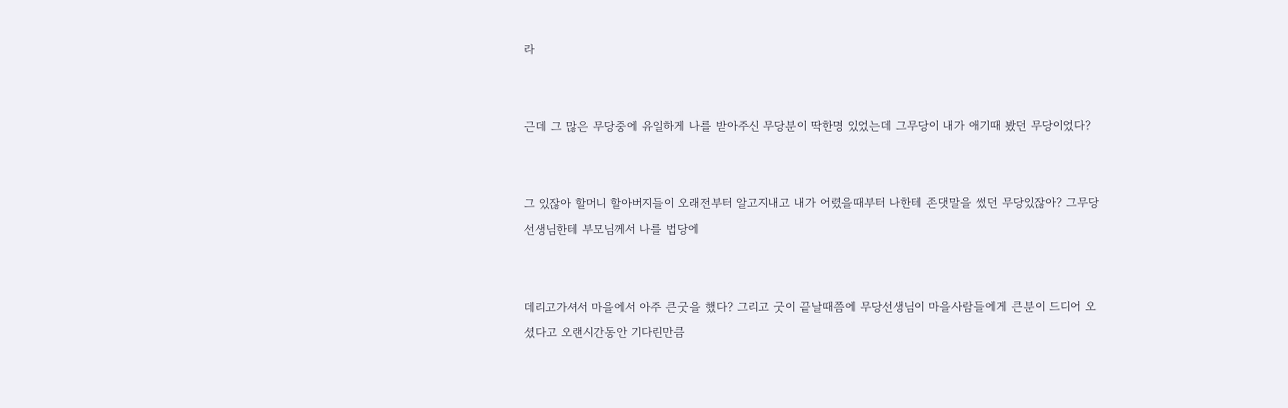라


근데 그 많은 무당중에 유일하게 나를 받아주신 무당분이 딱한명 있었는데 그무당이 내가 애기때 봤던 무당이었다?


그 있잖아 할머니 할아버지들이 오래전부터 알고지내고 내가 어렸을때부터 나한테 존댓말을 썼던 무당있잖아? 그무당선생님한테 부모님께서 나를 법당에


데리고가셔서 마을에서 아주 큰굿을 했다? 그리고 굿이 끝날때쯤에 무당선생님이 마을사람들에게 큰분이 드디어 오셨다고 오랜시간동안 기다린만큼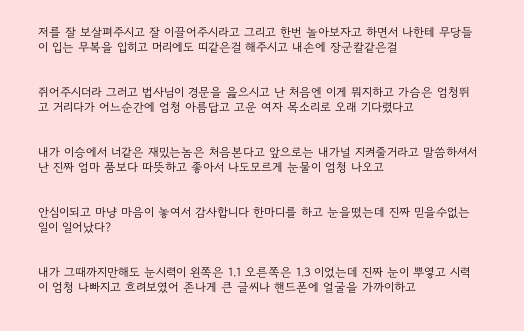저를 잘 보살펴주시고 잘 이끌어주시라고 그리고 한번 놀아보자고 하면서 나한테 무당들이 입는 무복을 입히고 머리에도 띠같은걸 해주시고 내손에 장군칼같은걸


쥐어주시더라 그러고 법사님이 경문을 읊으시고 난 처음엔 이게 뭐지하고 가슴은 엄청뛰고 거리다가 어느순간에 엄청 아름답고 고운 여자 목소리로 오래 기다렸다고


내가 이승에서 너같은 재밌는놈은 처음본다고 앞으로는 내가널 지켜줄거라고 말씀하셔서 난 진짜 엄마 품보다 따뜻하고 좋아서 나도모르게 눈물이 엄청 나오고


안심이되고 마냥 마음이 놓여서 감사합니다 한마디를 하고 눈을떴는데 진짜 믿을수없는일이 일어났다?


내가 그때까지만해도 눈시력이 왼쪽은 1.1 오른쪽은 1.3 이었는데 진짜 눈이 뿌옇고 시력이 엄청 나빠지고 흐려보였어 존나게 큰 글씨나 핸드폰에 얼굴을 가까이하고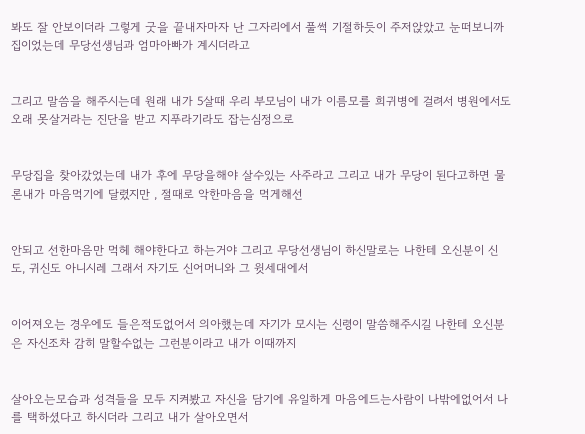봐도 잘 안보이더라 그렇게 굿을 끝내자마자 난 그자리에서 풀썩 기절하듯이 주저앉았고 눈떠보니까 집이었는데 무당선생님과 엄마아빠가 계시더라고


그리고 말씀을 해주시는데 원래 내가 5살때 우리 부모님이 내가 이름모를 희귀병에 걸려서 병원에서도 오래 못살거라는 진단을 받고 지푸라기라도 잡는심정으로


무당집을 찾아갔었는데 내가 후에 무당을해야 살수있는 사주라고 그리고 내가 무당이 된다고하면 물론내가 마음먹기에 달렸지만 , 절때로 악한마음을 먹게해선


안되고 선한마음만 먹헤 해야한다고 하는거야 그리고 무당선생님이 하신말로는 나한테 오신분이 신도, 귀신도 아니시레 그래서 자기도 신어머니와 그 윗세대에서


이어져오는 경우에도 들은적도없어서 의아했는데 자기가 모시는 신령이 말씀해주시길 나한테 오신분은 자신조차 감히 말할수없는 그런분이라고 내가 이때까지


살아오는모습과 성격들을 모두 지켜봤고 자신을 담기에 유일하게 마음에드는사람이 나밖에없어서 나를 택하셨다고 하시더라 그리고 내가 살아오면서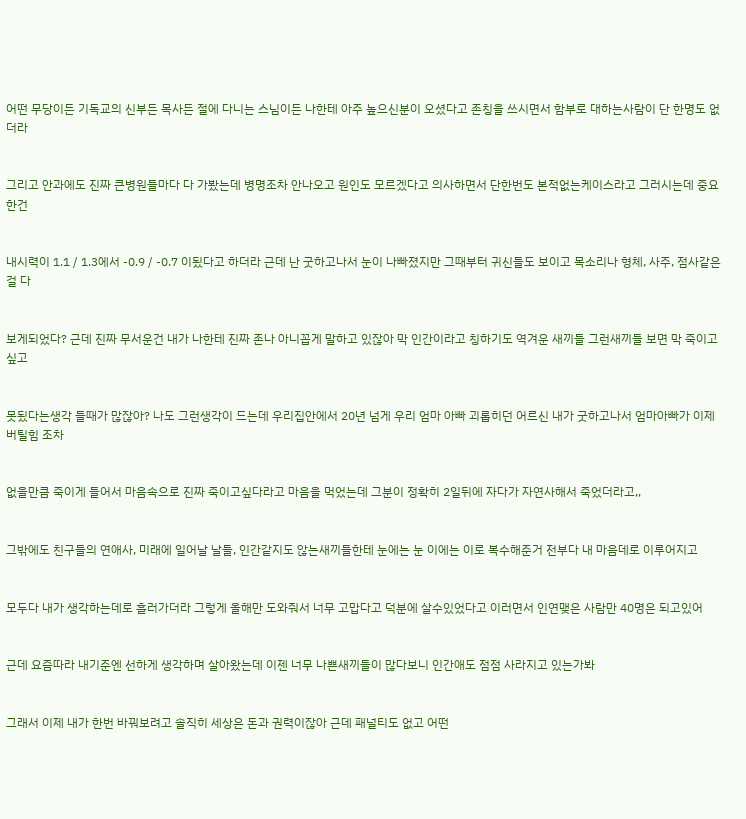어떤 무당이든 기독교의 신부든 목사든 절에 다니는 스님이든 나한테 아주 높으신분이 오셨다고 존칭을 쓰시면서 함부로 대하는사람이 단 한명도 없더라


그리고 안과에도 진짜 큰병원들마다 다 가봤는데 병명조차 안나오고 원인도 모르겠다고 의사하면서 단한번도 본적없는케이스라고 그러시는데 중요한건


내시력이 1.1 / 1.3에서 -0.9 / -0.7 이됬다고 하더라 근데 난 굿하고나서 눈이 나빠졌지만 그때부터 귀신들도 보이고 목소리나 형체, 사주, 점사같은걸 다


보게되었다? 근데 진짜 무서운건 내가 나한테 진짜 존나 아니꼽게 말하고 있잖아 막 인간이라고 칭하기도 역겨운 새끼들 그런새끼들 보면 막 죽이고싶고


못됬다는생각 들때가 많잖아? 나도 그런생각이 드는데 우리집안에서 20년 넘게 우리 엄마 아빠 괴롭히던 어르신 내가 굿하고나서 엄마아빠가 이제 버틸힘 조차


없을만큼 죽이게 들어서 마음속으로 진짜 죽이고싶다라고 마음을 먹었는데 그분이 정확히 2일뒤에 자다가 자연사해서 죽었더라고,,


그밖에도 친구들의 연애사, 미래에 일어날 날들, 인간같지도 않는새끼들한테 눈에는 눈 이에는 이로 복수해준거 전부다 내 마음데로 이루어지고


모두다 내가 생각하는데로 흘러가더라 그렇게 올해만 도와줘서 너무 고맙다고 덕분에 살수있었다고 이러면서 인연맺은 사람만 40명은 되고있어


근데 요즘따라 내기준엔 선하게 생각하며 살아왔는데 이젠 너무 나쁜새끼들이 많다보니 인간애도 점점 사라지고 있는가봐


그래서 이제 내가 한번 바꿔보려고 솔직히 세상은 돈과 권력이잖아 근데 패널티도 없고 어떤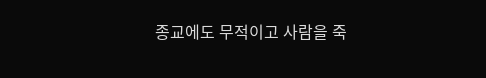종교에도 무적이고 사람을 죽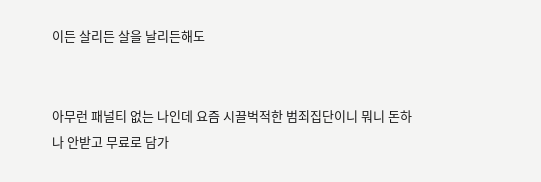이든 살리든 살을 날리든해도


아무런 패널티 없는 나인데 요즘 시끌벅적한 범죄집단이니 뭐니 돈하나 안받고 무료로 담가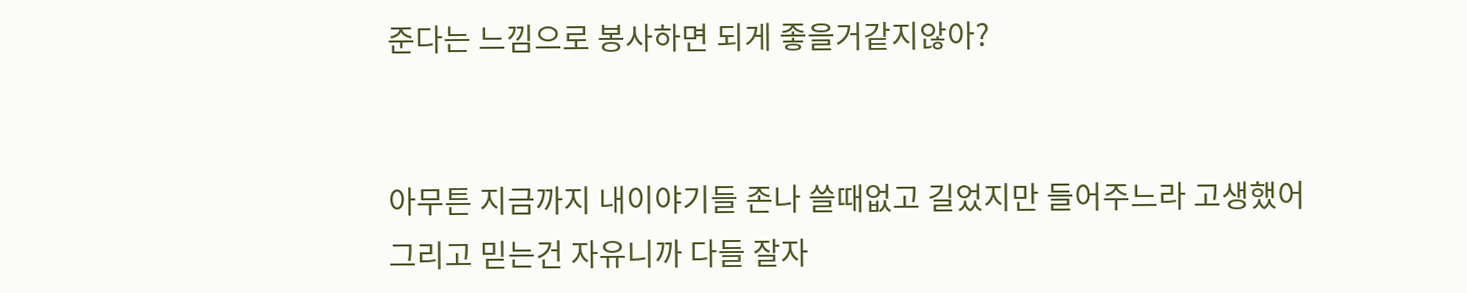준다는 느낌으로 봉사하면 되게 좋을거같지않아?


아무튼 지금까지 내이야기들 존나 쓸때없고 길었지만 들어주느라 고생했어 그리고 믿는건 자유니까 다들 잘자